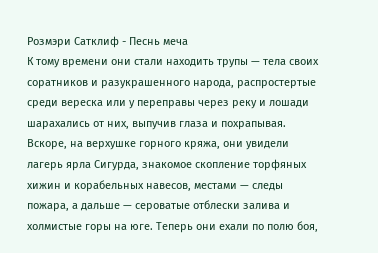Розмэри Сатклиф - Песнь меча
К тому времени они стали находить трупы — тела своих соратников и разукрашенного народа, распростертые среди вереска или у переправы через реку и лошади шарахались от них, выпучив глаза и похрапывая.
Вскоре, на верхушке горного кряжа, они увидели лагерь ярла Сигурда, знакомое скопление торфяных хижин и корабельных навесов, местами — следы пожара, а дальше — сероватые отблески залива и холмистые горы на юге. Теперь они ехали по полю боя,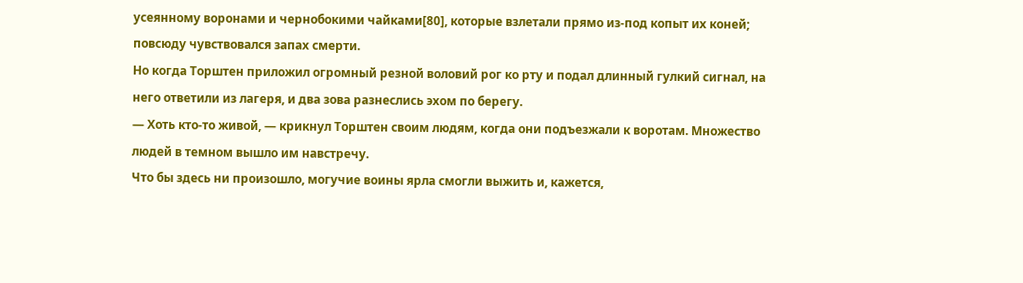усеянному воронами и чернобокими чайками[80], которые взлетали прямо из-под копыт их коней; повсюду чувствовался запах смерти.
Но когда Торштен приложил огромный резной воловий рог ко рту и подал длинный гулкий сигнал, на него ответили из лагеря, и два зова разнеслись эхом по берегу.
— Хоть кто-то живой, — крикнул Торштен своим людям, когда они подъезжали к воротам. Множество людей в темном вышло им навстречу.
Что бы здесь ни произошло, могучие воины ярла смогли выжить и, кажется,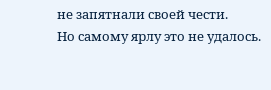не запятнали своей чести.
Но самому ярлу это не удалось.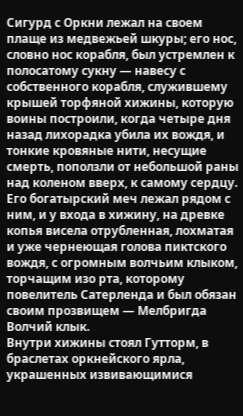Сигурд с Оркни лежал на своем плаще из медвежьей шкуры; его нос, словно нос корабля, был устремлен к полосатому сукну — навесу с собственного корабля, служившему крышей торфяной хижины, которую воины построили, когда четыре дня назад лихорадка убила их вождя, и тонкие кровяные нити, несущие смерть, поползли от небольшой раны над коленом вверх, к самому сердцу. Его богатырский меч лежал рядом с ним, и у входа в хижину, на древке копья висела отрубленная, лохматая и уже чернеющая голова пиктского вождя, с огромным волчьим клыком, торчащим изо рта, которому повелитель Сатерленда и был обязан своим прозвищем — Мелбригда Волчий клык.
Внутри хижины стоял Гутторм, в браслетах оркнейского ярла, украшенных извивающимися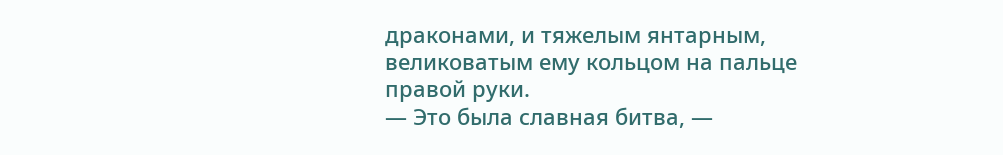драконами, и тяжелым янтарным, великоватым ему кольцом на пальце правой руки.
— Это была славная битва, —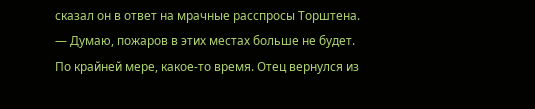сказал он в ответ на мрачные расспросы Торштена. — Думаю, пожаров в этих местах больше не будет. По крайней мере, какое-то время. Отец вернулся из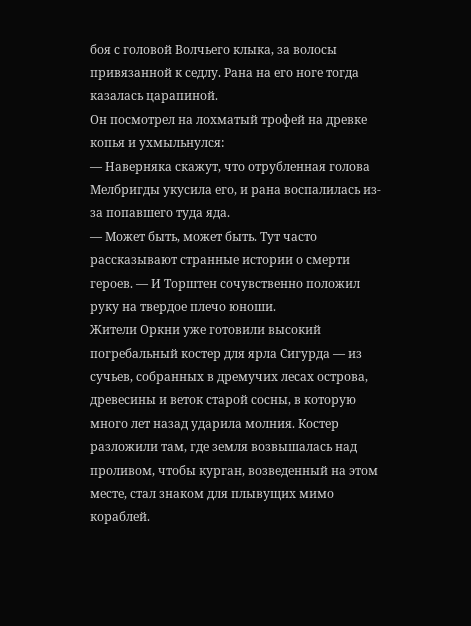боя с головой Волчьего клыка, за волосы привязанной к седлу. Рана на его ноге тогда казалась царапиной.
Он посмотрел на лохматый трофей на древке копья и ухмыльнулся:
— Наверняка скажут, что отрубленная голова Мелбригды укусила его, и рана воспалилась из-за попавшего туда яда.
— Может быть, может быть. Тут часто рассказывают странные истории о смерти героев. — И Торштен сочувственно положил руку на твердое плечо юноши.
Жители Оркни уже готовили высокий погребальный костер для ярла Сигурда — из сучьев, собранных в дремучих лесах острова, древесины и веток старой сосны, в которую много лет назад ударила молния. Костер разложили там, где земля возвышалась над проливом, чтобы курган, возведенный на этом месте, стал знаком для плывущих мимо кораблей.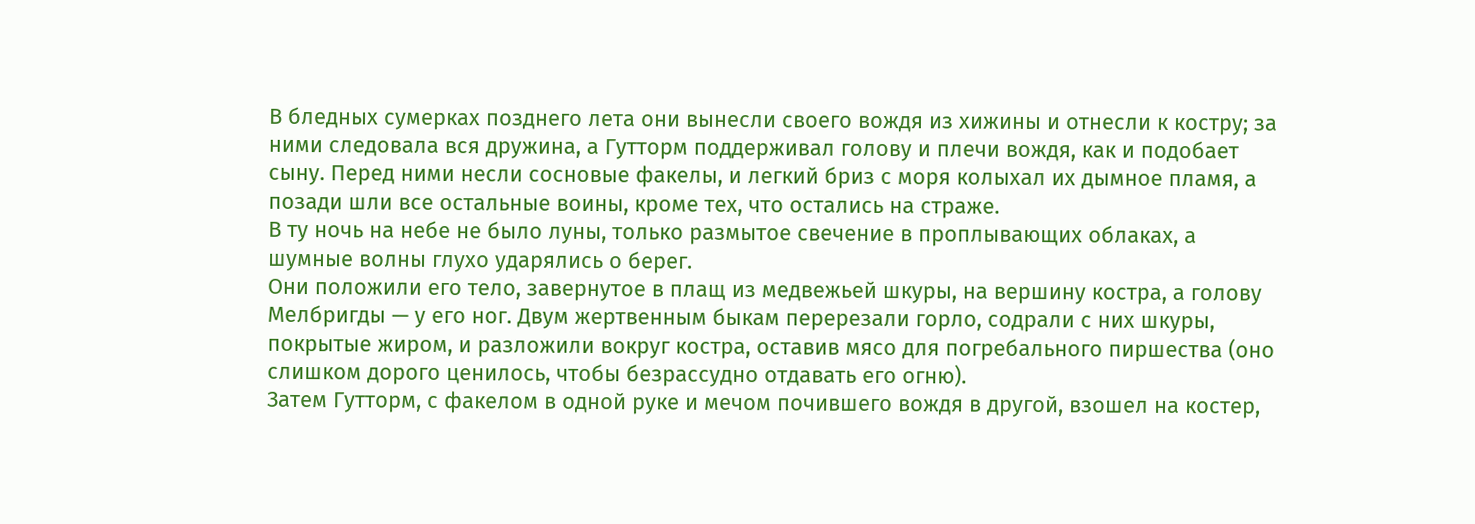В бледных сумерках позднего лета они вынесли своего вождя из хижины и отнесли к костру; за ними следовала вся дружина, а Гутторм поддерживал голову и плечи вождя, как и подобает сыну. Перед ними несли сосновые факелы, и легкий бриз с моря колыхал их дымное пламя, а позади шли все остальные воины, кроме тех, что остались на страже.
В ту ночь на небе не было луны, только размытое свечение в проплывающих облаках, а шумные волны глухо ударялись о берег.
Они положили его тело, завернутое в плащ из медвежьей шкуры, на вершину костра, а голову Мелбригды — у его ног. Двум жертвенным быкам перерезали горло, содрали с них шкуры, покрытые жиром, и разложили вокруг костра, оставив мясо для погребального пиршества (оно слишком дорого ценилось, чтобы безрассудно отдавать его огню).
Затем Гутторм, с факелом в одной руке и мечом почившего вождя в другой, взошел на костер,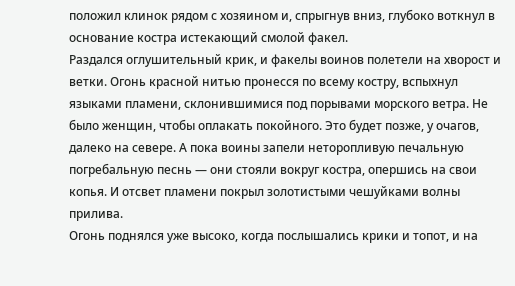положил клинок рядом с хозяином и, спрыгнув вниз, глубоко воткнул в основание костра истекающий смолой факел.
Раздался оглушительный крик, и факелы воинов полетели на хворост и ветки. Огонь красной нитью пронесся по всему костру, вспыхнул языками пламени, склонившимися под порывами морского ветра. Не было женщин, чтобы оплакать покойного. Это будет позже, у очагов, далеко на севере. А пока воины запели неторопливую печальную погребальную песнь — они стояли вокруг костра, опершись на свои копья. И отсвет пламени покрыл золотистыми чешуйками волны прилива.
Огонь поднялся уже высоко, когда послышались крики и топот, и на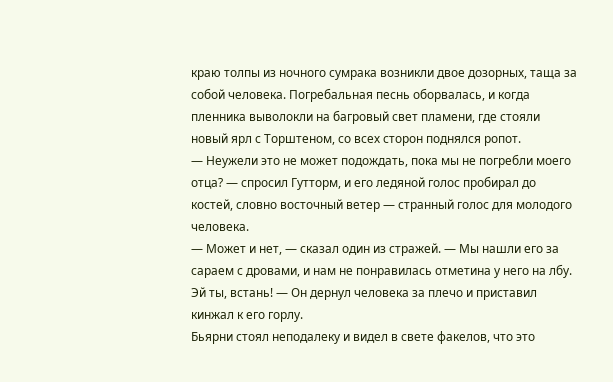краю толпы из ночного сумрака возникли двое дозорных, таща за собой человека. Погребальная песнь оборвалась, и когда пленника выволокли на багровый свет пламени, где стояли новый ярл с Торштеном, со всех сторон поднялся ропот.
— Неужели это не может подождать, пока мы не погребли моего отца? — спросил Гутторм, и его ледяной голос пробирал до костей, словно восточный ветер — странный голос для молодого человека.
— Может и нет, — сказал один из стражей. — Мы нашли его за сараем с дровами, и нам не понравилась отметина у него на лбу. Эй ты, встань! — Он дернул человека за плечо и приставил кинжал к его горлу.
Бьярни стоял неподалеку и видел в свете факелов, что это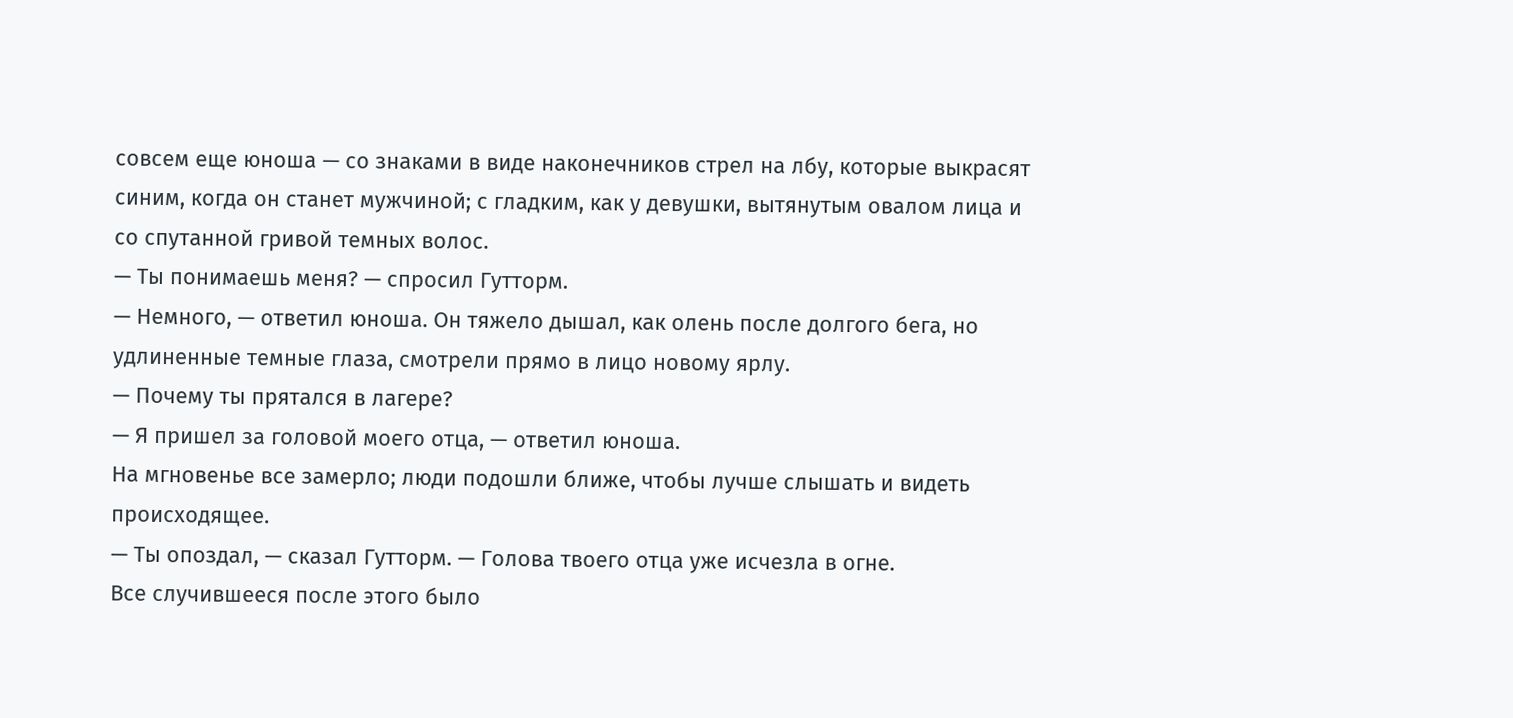совсем еще юноша — со знаками в виде наконечников стрел на лбу, которые выкрасят синим, когда он станет мужчиной; с гладким, как у девушки, вытянутым овалом лица и со спутанной гривой темных волос.
— Ты понимаешь меня? — спросил Гутторм.
— Немного, — ответил юноша. Он тяжело дышал, как олень после долгого бега, но удлиненные темные глаза, смотрели прямо в лицо новому ярлу.
— Почему ты прятался в лагере?
— Я пришел за головой моего отца, — ответил юноша.
На мгновенье все замерло; люди подошли ближе, чтобы лучше слышать и видеть происходящее.
— Ты опоздал, — сказал Гутторм. — Голова твоего отца уже исчезла в огне.
Все случившееся после этого было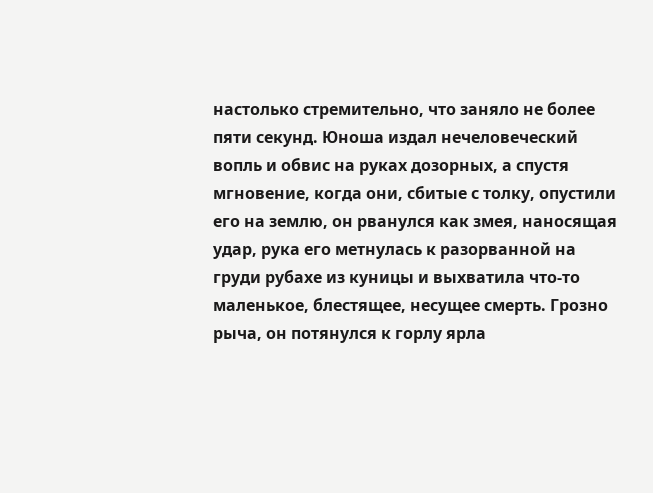настолько стремительно, что заняло не более пяти секунд. Юноша издал нечеловеческий вопль и обвис на руках дозорных, а спустя мгновение, когда они, сбитые с толку, опустили его на землю, он рванулся как змея, наносящая удар, рука его метнулась к разорванной на груди рубахе из куницы и выхватила что-то маленькое, блестящее, несущее смерть. Грозно рыча, он потянулся к горлу ярла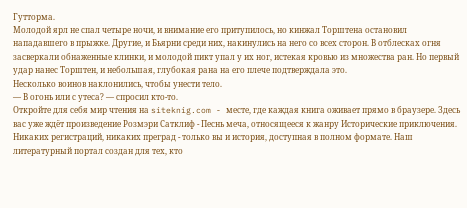Гутторма.
Молодой ярл не спал четыре ночи, и внимание его притупилось, но кинжал Торштена остановил нападавшего в прыжке. Другие, и Бьярни среди них, накинулись на него со всех сторон. В отблесках огня засверкали обнаженные клинки, и молодой пикт упал у их ног, истекая кровью из множества ран. Но первый удар нанес Торштен, и небольшая, глубокая рана на его плече подтверждала это.
Несколько воинов наклонились, чтобы унести тело.
— В огонь или с утеса? — спросил кто-то.
Откройте для себя мир чтения на siteknig.com - месте, где каждая книга оживает прямо в браузере. Здесь вас уже ждёт произведение Розмэри Сатклиф - Песнь меча, относящееся к жанру Исторические приключения. Никаких регистраций, никаких преград - только вы и история, доступная в полном формате. Наш литературный портал создан для тех, кто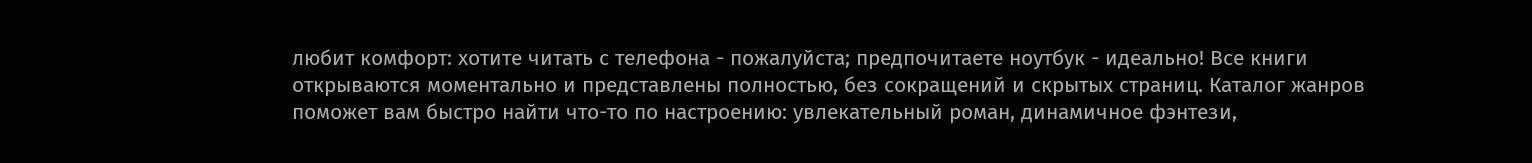любит комфорт: хотите читать с телефона - пожалуйста; предпочитаете ноутбук - идеально! Все книги открываются моментально и представлены полностью, без сокращений и скрытых страниц. Каталог жанров поможет вам быстро найти что-то по настроению: увлекательный роман, динамичное фэнтези,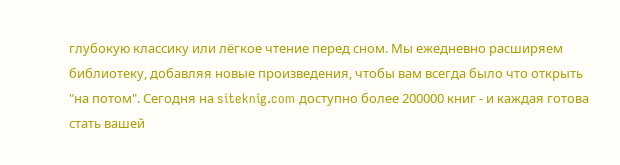глубокую классику или лёгкое чтение перед сном. Мы ежедневно расширяем библиотеку, добавляя новые произведения, чтобы вам всегда было что открыть "на потом". Сегодня на siteknig.com доступно более 200000 книг - и каждая готова стать вашей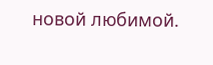новой любимой.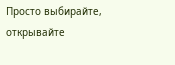Просто выбирайте, открывайте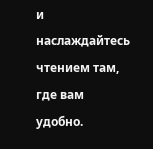и наслаждайтесь чтением там, где вам удобно.